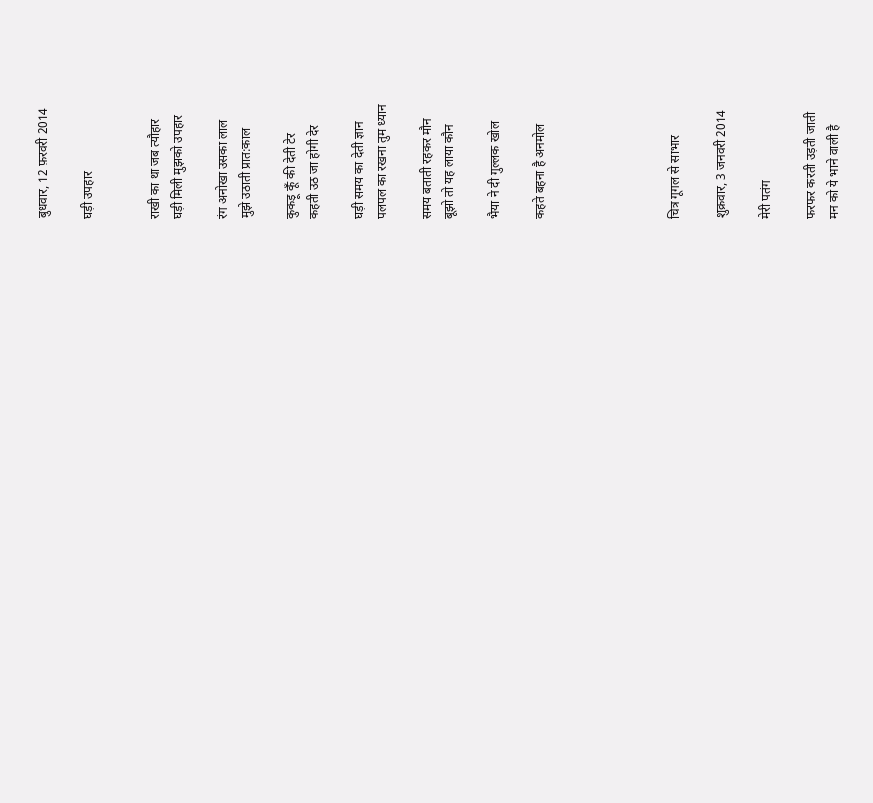बुधवार, 12 फ़रवरी 2014

घड़ी उपहार


राखी का था जब त्यौहार
घड़ी मिली मुझको उपहार

रंग अनोखा उसका लाल
मुझे उठाती प्रात:काल

कुकड़ू कूँ की देती टेर
कहती उठ जा होगी देर

घड़ी समय का देती ज्ञान
पलपल का रखना तुम ध्यान

समय बताती रहकर मौन
बूझो तो यह लाया कौन

भैया ने दी गुल्लक खोल

कहते बहना है अनमोल





चित्र गूगल से साभार

शुक्रवार, 3 जनवरी 2014

मेरी पतंग

फरफर करती उड़ती जाती
मन को ये भाने वाली है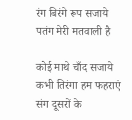रंग बिरंगे रूप सजाये
पतंग मेरी मतवाली है

कोई माथे चाँद सजाये
कभी तिरंगा हम फहराएं
संग दूसरों के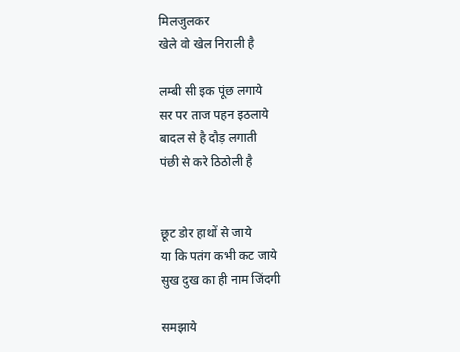मिलजुलकर
खेले वो खेल निराली है

लम्बी सी इक पूंछ लगाये
सर पर ताज पहन इठलाये
बादल से है दौड़ लगाती
पंछी से करे ठिठोली है


छूट डोर हाथों से जाये
या कि पतंग कभी कट जाये
सुख दुख का ही नाम जिंदगी

समझाये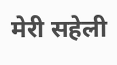मेरी सहेली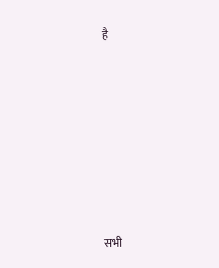है








सभी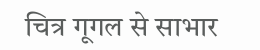चित्र गूगल से साभार